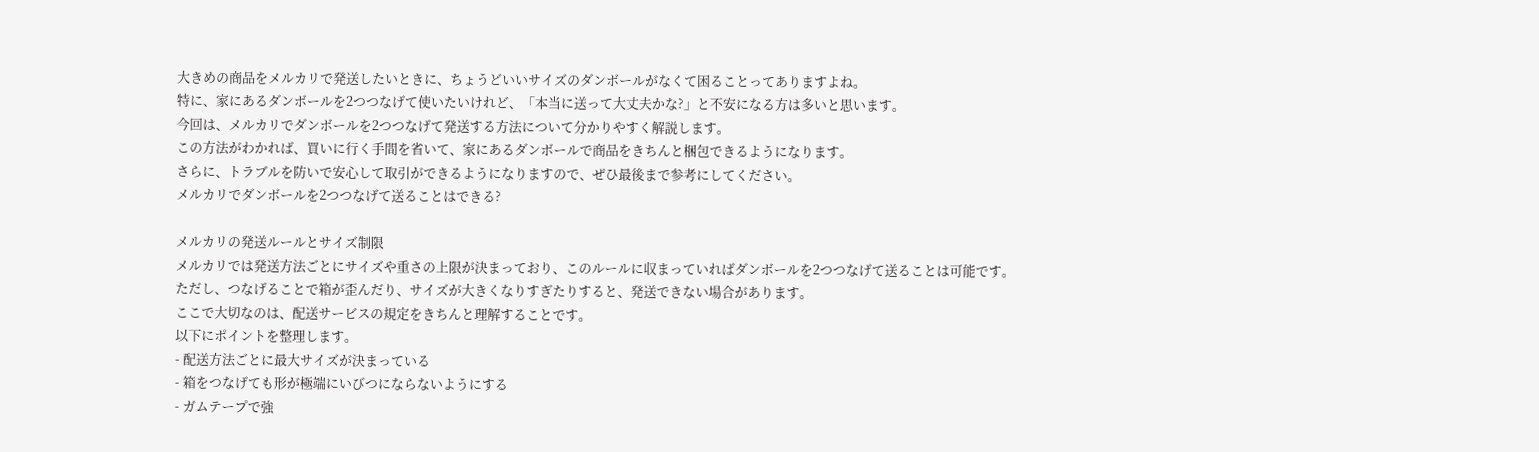大きめの商品をメルカリで発送したいときに、ちょうどいいサイズのダンボールがなくて困ることってありますよね。
特に、家にあるダンボールを2つつなげて使いたいけれど、「本当に送って大丈夫かな?」と不安になる方は多いと思います。
今回は、メルカリでダンボールを2つつなげて発送する方法について分かりやすく解説します。
この方法がわかれば、買いに行く手間を省いて、家にあるダンボールで商品をきちんと梱包できるようになります。
さらに、トラブルを防いで安心して取引ができるようになりますので、ぜひ最後まで参考にしてください。
メルカリでダンボールを2つつなげて送ることはできる?

メルカリの発送ルールとサイズ制限
メルカリでは発送方法ごとにサイズや重さの上限が決まっており、このルールに収まっていればダンボールを2つつなげて送ることは可能です。
ただし、つなげることで箱が歪んだり、サイズが大きくなりすぎたりすると、発送できない場合があります。
ここで大切なのは、配送サービスの規定をきちんと理解することです。
以下にポイントを整理します。
- 配送方法ごとに最大サイズが決まっている
- 箱をつなげても形が極端にいびつにならないようにする
- ガムテープで強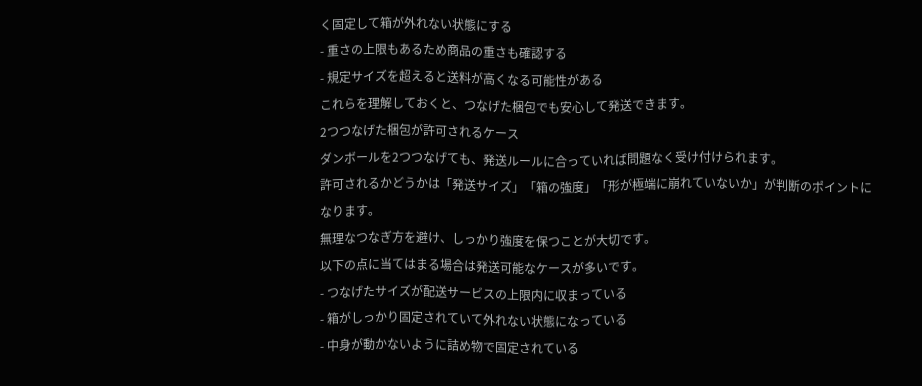く固定して箱が外れない状態にする
- 重さの上限もあるため商品の重さも確認する
- 規定サイズを超えると送料が高くなる可能性がある
これらを理解しておくと、つなげた梱包でも安心して発送できます。
2つつなげた梱包が許可されるケース
ダンボールを2つつなげても、発送ルールに合っていれば問題なく受け付けられます。
許可されるかどうかは「発送サイズ」「箱の強度」「形が極端に崩れていないか」が判断のポイントになります。
無理なつなぎ方を避け、しっかり強度を保つことが大切です。
以下の点に当てはまる場合は発送可能なケースが多いです。
- つなげたサイズが配送サービスの上限内に収まっている
- 箱がしっかり固定されていて外れない状態になっている
- 中身が動かないように詰め物で固定されている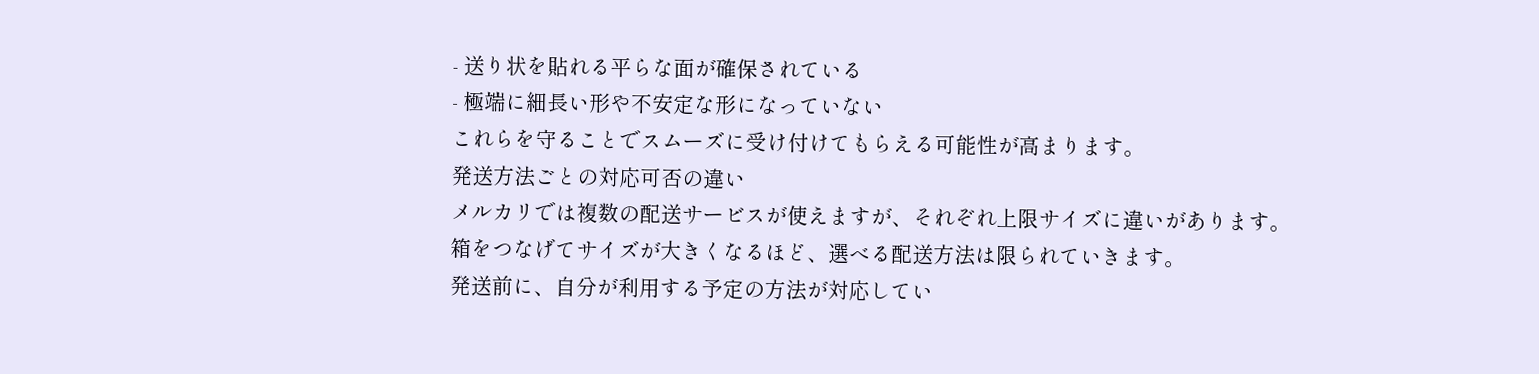- 送り状を貼れる平らな面が確保されている
- 極端に細長い形や不安定な形になっていない
これらを守ることでスムーズに受け付けてもらえる可能性が高まります。
発送方法ごとの対応可否の違い
メルカリでは複数の配送サービスが使えますが、それぞれ上限サイズに違いがあります。
箱をつなげてサイズが大きくなるほど、選べる配送方法は限られていきます。
発送前に、自分が利用する予定の方法が対応してい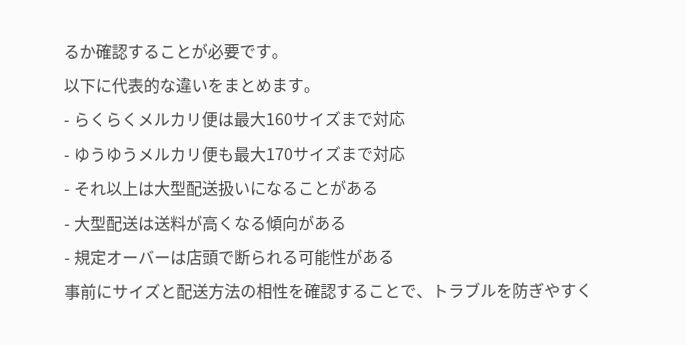るか確認することが必要です。
以下に代表的な違いをまとめます。
- らくらくメルカリ便は最大160サイズまで対応
- ゆうゆうメルカリ便も最大170サイズまで対応
- それ以上は大型配送扱いになることがある
- 大型配送は送料が高くなる傾向がある
- 規定オーバーは店頭で断られる可能性がある
事前にサイズと配送方法の相性を確認することで、トラブルを防ぎやすく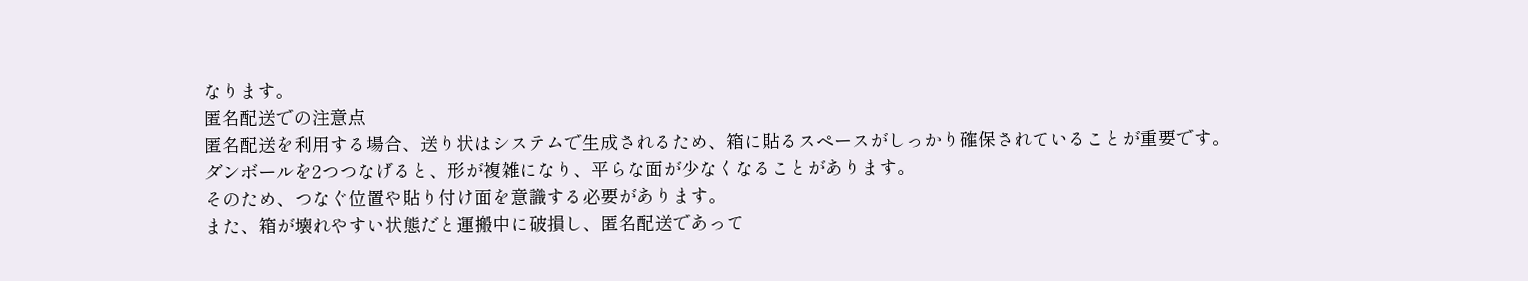なります。
匿名配送での注意点
匿名配送を利用する場合、送り状はシステムで生成されるため、箱に貼るスペースがしっかり確保されていることが重要です。
ダンボールを2つつなげると、形が複雑になり、平らな面が少なくなることがあります。
そのため、つなぐ位置や貼り付け面を意識する必要があります。
また、箱が壊れやすい状態だと運搬中に破損し、匿名配送であって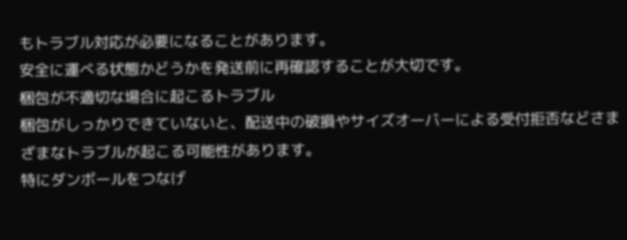もトラブル対応が必要になることがあります。
安全に運べる状態かどうかを発送前に再確認することが大切です。
梱包が不適切な場合に起こるトラブル
梱包がしっかりできていないと、配送中の破損やサイズオーバーによる受付拒否などさまざまなトラブルが起こる可能性があります。
特にダンボールをつなげ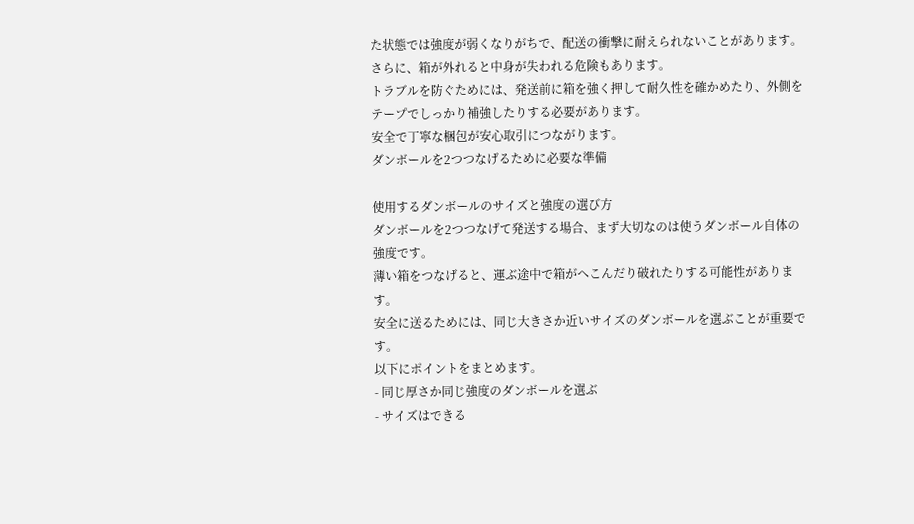た状態では強度が弱くなりがちで、配送の衝撃に耐えられないことがあります。
さらに、箱が外れると中身が失われる危険もあります。
トラブルを防ぐためには、発送前に箱を強く押して耐久性を確かめたり、外側をテープでしっかり補強したりする必要があります。
安全で丁寧な梱包が安心取引につながります。
ダンボールを2つつなげるために必要な準備

使用するダンボールのサイズと強度の選び方
ダンボールを2つつなげて発送する場合、まず大切なのは使うダンボール自体の強度です。
薄い箱をつなげると、運ぶ途中で箱がへこんだり破れたりする可能性があります。
安全に送るためには、同じ大きさか近いサイズのダンボールを選ぶことが重要です。
以下にポイントをまとめます。
- 同じ厚さか同じ強度のダンボールを選ぶ
- サイズはできる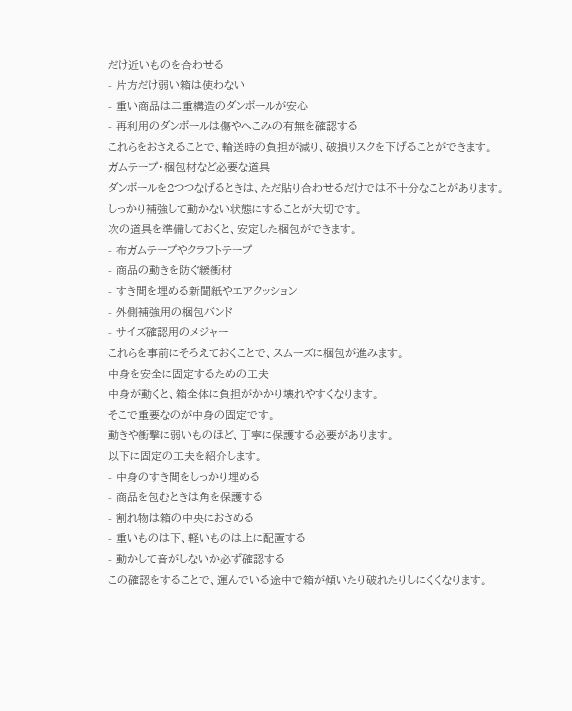だけ近いものを合わせる
- 片方だけ弱い箱は使わない
- 重い商品は二重構造のダンボールが安心
- 再利用のダンボールは傷やへこみの有無を確認する
これらをおさえることで、輸送時の負担が減り、破損リスクを下げることができます。
ガムテープ・梱包材など必要な道具
ダンボールを2つつなげるときは、ただ貼り合わせるだけでは不十分なことがあります。
しっかり補強して動かない状態にすることが大切です。
次の道具を準備しておくと、安定した梱包ができます。
- 布ガムテープやクラフトテープ
- 商品の動きを防ぐ緩衝材
- すき間を埋める新聞紙やエアクッション
- 外側補強用の梱包バンド
- サイズ確認用のメジャー
これらを事前にそろえておくことで、スムーズに梱包が進みます。
中身を安全に固定するための工夫
中身が動くと、箱全体に負担がかかり壊れやすくなります。
そこで重要なのが中身の固定です。
動きや衝撃に弱いものほど、丁寧に保護する必要があります。
以下に固定の工夫を紹介します。
- 中身のすき間をしっかり埋める
- 商品を包むときは角を保護する
- 割れ物は箱の中央におさめる
- 重いものは下、軽いものは上に配置する
- 動かして音がしないか必ず確認する
この確認をすることで、運んでいる途中で箱が傾いたり破れたりしにくくなります。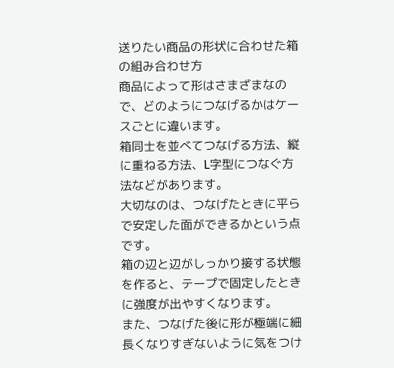送りたい商品の形状に合わせた箱の組み合わせ方
商品によって形はさまざまなので、どのようにつなげるかはケースごとに違います。
箱同士を並べてつなげる方法、縦に重ねる方法、L字型につなぐ方法などがあります。
大切なのは、つなげたときに平らで安定した面ができるかという点です。
箱の辺と辺がしっかり接する状態を作ると、テープで固定したときに強度が出やすくなります。
また、つなげた後に形が極端に細長くなりすぎないように気をつけ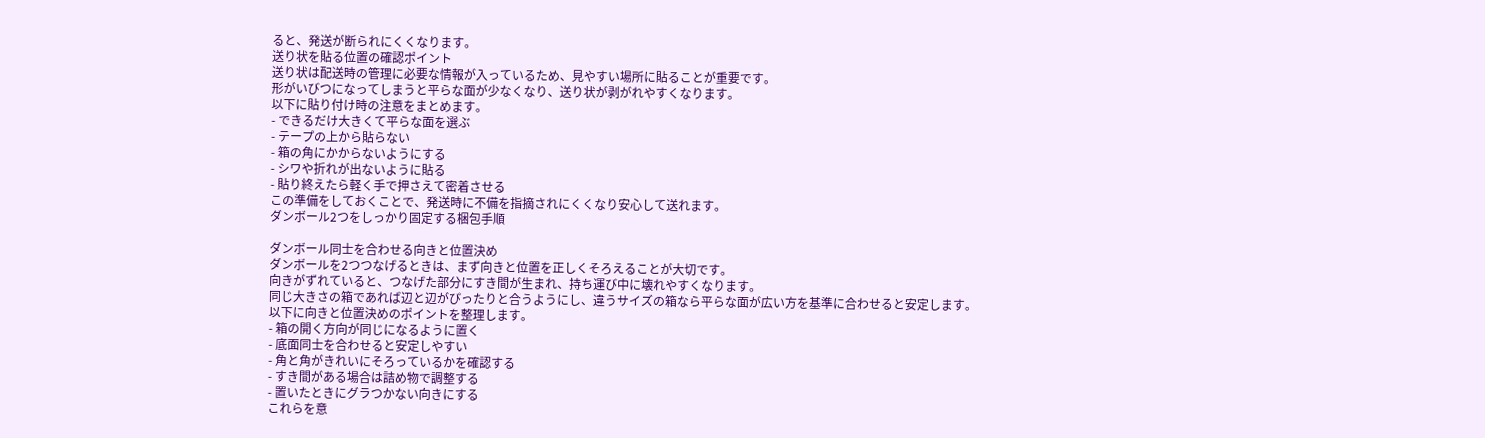ると、発送が断られにくくなります。
送り状を貼る位置の確認ポイント
送り状は配送時の管理に必要な情報が入っているため、見やすい場所に貼ることが重要です。
形がいびつになってしまうと平らな面が少なくなり、送り状が剥がれやすくなります。
以下に貼り付け時の注意をまとめます。
- できるだけ大きくて平らな面を選ぶ
- テープの上から貼らない
- 箱の角にかからないようにする
- シワや折れが出ないように貼る
- 貼り終えたら軽く手で押さえて密着させる
この準備をしておくことで、発送時に不備を指摘されにくくなり安心して送れます。
ダンボール2つをしっかり固定する梱包手順

ダンボール同士を合わせる向きと位置決め
ダンボールを2つつなげるときは、まず向きと位置を正しくそろえることが大切です。
向きがずれていると、つなげた部分にすき間が生まれ、持ち運び中に壊れやすくなります。
同じ大きさの箱であれば辺と辺がぴったりと合うようにし、違うサイズの箱なら平らな面が広い方を基準に合わせると安定します。
以下に向きと位置決めのポイントを整理します。
- 箱の開く方向が同じになるように置く
- 底面同士を合わせると安定しやすい
- 角と角がきれいにそろっているかを確認する
- すき間がある場合は詰め物で調整する
- 置いたときにグラつかない向きにする
これらを意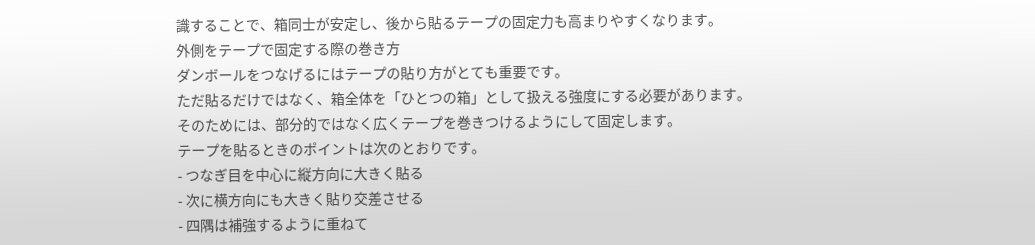識することで、箱同士が安定し、後から貼るテープの固定力も高まりやすくなります。
外側をテープで固定する際の巻き方
ダンボールをつなげるにはテープの貼り方がとても重要です。
ただ貼るだけではなく、箱全体を「ひとつの箱」として扱える強度にする必要があります。
そのためには、部分的ではなく広くテープを巻きつけるようにして固定します。
テープを貼るときのポイントは次のとおりです。
- つなぎ目を中心に縦方向に大きく貼る
- 次に横方向にも大きく貼り交差させる
- 四隅は補強するように重ねて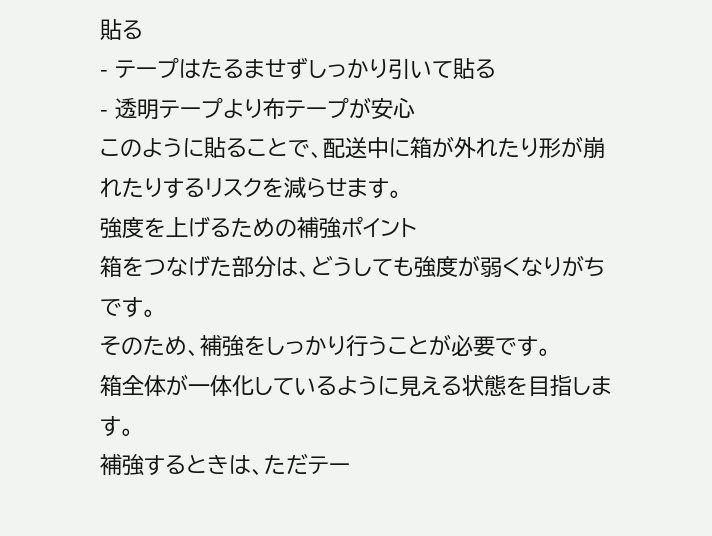貼る
- テープはたるませずしっかり引いて貼る
- 透明テープより布テープが安心
このように貼ることで、配送中に箱が外れたり形が崩れたりするリスクを減らせます。
強度を上げるための補強ポイント
箱をつなげた部分は、どうしても強度が弱くなりがちです。
そのため、補強をしっかり行うことが必要です。
箱全体が一体化しているように見える状態を目指します。
補強するときは、ただテー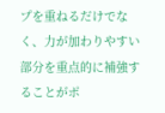プを重ねるだけでなく、力が加わりやすい部分を重点的に補強することがポ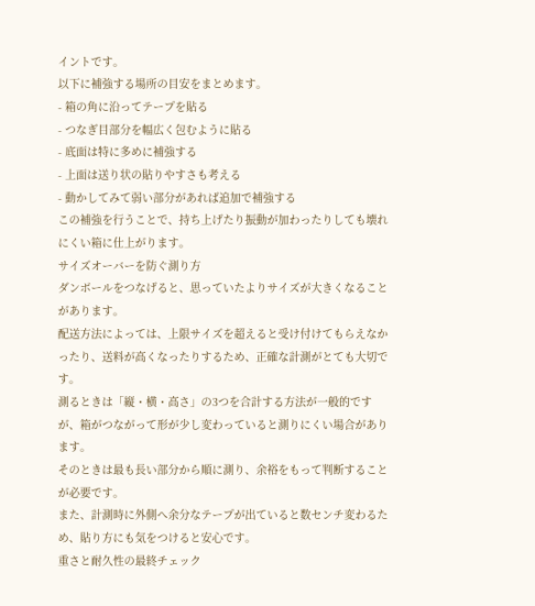イントです。
以下に補強する場所の目安をまとめます。
- 箱の角に沿ってテープを貼る
- つなぎ目部分を幅広く包むように貼る
- 底面は特に多めに補強する
- 上面は送り状の貼りやすさも考える
- 動かしてみて弱い部分があれば追加で補強する
この補強を行うことで、持ち上げたり振動が加わったりしても壊れにくい箱に仕上がります。
サイズオーバーを防ぐ測り方
ダンボールをつなげると、思っていたよりサイズが大きくなることがあります。
配送方法によっては、上限サイズを超えると受け付けてもらえなかったり、送料が高くなったりするため、正確な計測がとても大切です。
測るときは「縦・横・高さ」の3つを合計する方法が一般的ですが、箱がつながって形が少し変わっていると測りにくい場合があります。
そのときは最も長い部分から順に測り、余裕をもって判断することが必要です。
また、計測時に外側へ余分なテープが出ていると数センチ変わるため、貼り方にも気をつけると安心です。
重さと耐久性の最終チェック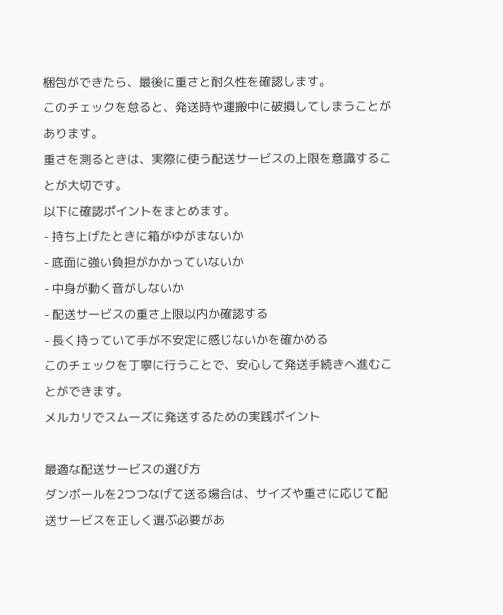梱包ができたら、最後に重さと耐久性を確認します。
このチェックを怠ると、発送時や運搬中に破損してしまうことがあります。
重さを測るときは、実際に使う配送サービスの上限を意識することが大切です。
以下に確認ポイントをまとめます。
- 持ち上げたときに箱がゆがまないか
- 底面に強い負担がかかっていないか
- 中身が動く音がしないか
- 配送サービスの重さ上限以内か確認する
- 長く持っていて手が不安定に感じないかを確かめる
このチェックを丁寧に行うことで、安心して発送手続きへ進むことができます。
メルカリでスムーズに発送するための実践ポイント

最適な配送サービスの選び方
ダンボールを2つつなげて送る場合は、サイズや重さに応じて配送サービスを正しく選ぶ必要があ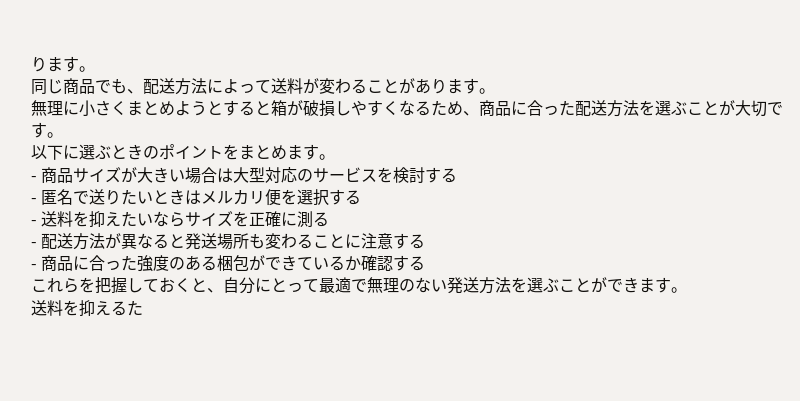ります。
同じ商品でも、配送方法によって送料が変わることがあります。
無理に小さくまとめようとすると箱が破損しやすくなるため、商品に合った配送方法を選ぶことが大切です。
以下に選ぶときのポイントをまとめます。
- 商品サイズが大きい場合は大型対応のサービスを検討する
- 匿名で送りたいときはメルカリ便を選択する
- 送料を抑えたいならサイズを正確に測る
- 配送方法が異なると発送場所も変わることに注意する
- 商品に合った強度のある梱包ができているか確認する
これらを把握しておくと、自分にとって最適で無理のない発送方法を選ぶことができます。
送料を抑えるた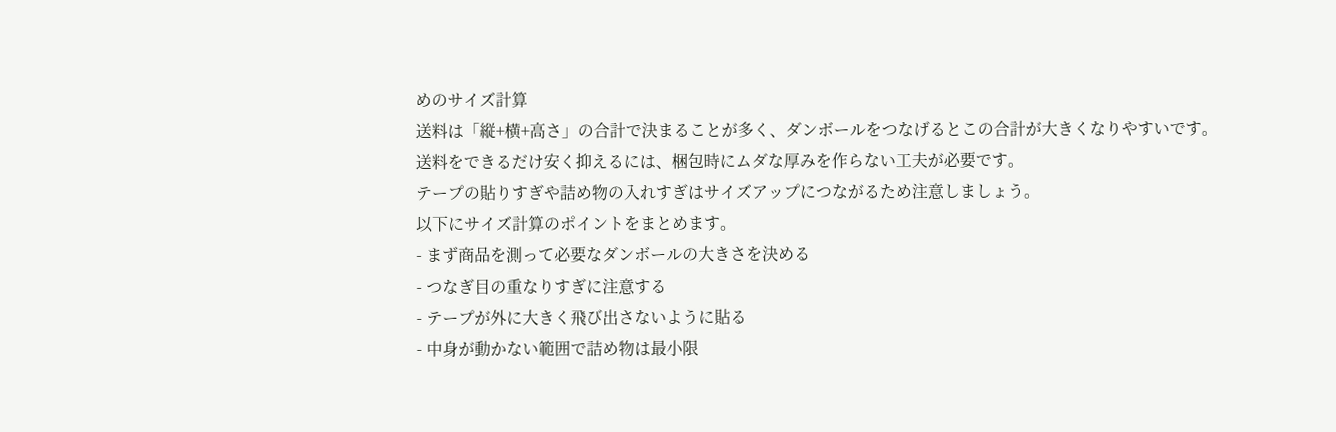めのサイズ計算
送料は「縦+横+高さ」の合計で決まることが多く、ダンボールをつなげるとこの合計が大きくなりやすいです。
送料をできるだけ安く抑えるには、梱包時にムダな厚みを作らない工夫が必要です。
テープの貼りすぎや詰め物の入れすぎはサイズアップにつながるため注意しましょう。
以下にサイズ計算のポイントをまとめます。
- まず商品を測って必要なダンボールの大きさを決める
- つなぎ目の重なりすぎに注意する
- テープが外に大きく飛び出さないように貼る
- 中身が動かない範囲で詰め物は最小限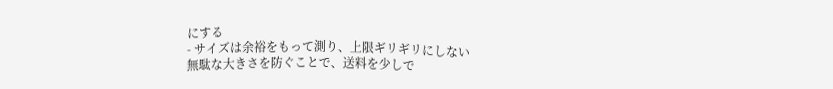にする
- サイズは余裕をもって測り、上限ギリギリにしない
無駄な大きさを防ぐことで、送料を少しで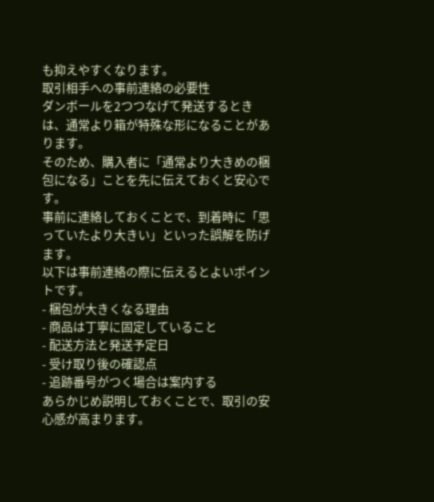も抑えやすくなります。
取引相手への事前連絡の必要性
ダンボールを2つつなげて発送するときは、通常より箱が特殊な形になることがあります。
そのため、購入者に「通常より大きめの梱包になる」ことを先に伝えておくと安心です。
事前に連絡しておくことで、到着時に「思っていたより大きい」といった誤解を防げます。
以下は事前連絡の際に伝えるとよいポイントです。
- 梱包が大きくなる理由
- 商品は丁寧に固定していること
- 配送方法と発送予定日
- 受け取り後の確認点
- 追跡番号がつく場合は案内する
あらかじめ説明しておくことで、取引の安心感が高まります。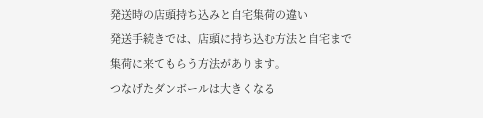発送時の店頭持ち込みと自宅集荷の違い
発送手続きでは、店頭に持ち込む方法と自宅まで集荷に来てもらう方法があります。
つなげたダンボールは大きくなる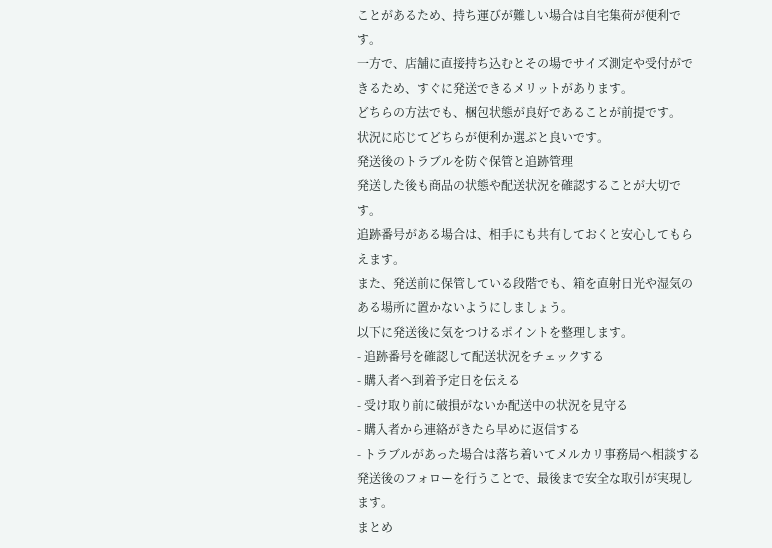ことがあるため、持ち運びが難しい場合は自宅集荷が便利です。
一方で、店舗に直接持ち込むとその場でサイズ測定や受付ができるため、すぐに発送できるメリットがあります。
どちらの方法でも、梱包状態が良好であることが前提です。
状況に応じてどちらが便利か選ぶと良いです。
発送後のトラブルを防ぐ保管と追跡管理
発送した後も商品の状態や配送状況を確認することが大切です。
追跡番号がある場合は、相手にも共有しておくと安心してもらえます。
また、発送前に保管している段階でも、箱を直射日光や湿気のある場所に置かないようにしましょう。
以下に発送後に気をつけるポイントを整理します。
- 追跡番号を確認して配送状況をチェックする
- 購入者へ到着予定日を伝える
- 受け取り前に破損がないか配送中の状況を見守る
- 購入者から連絡がきたら早めに返信する
- トラブルがあった場合は落ち着いてメルカリ事務局へ相談する
発送後のフォローを行うことで、最後まで安全な取引が実現します。
まとめ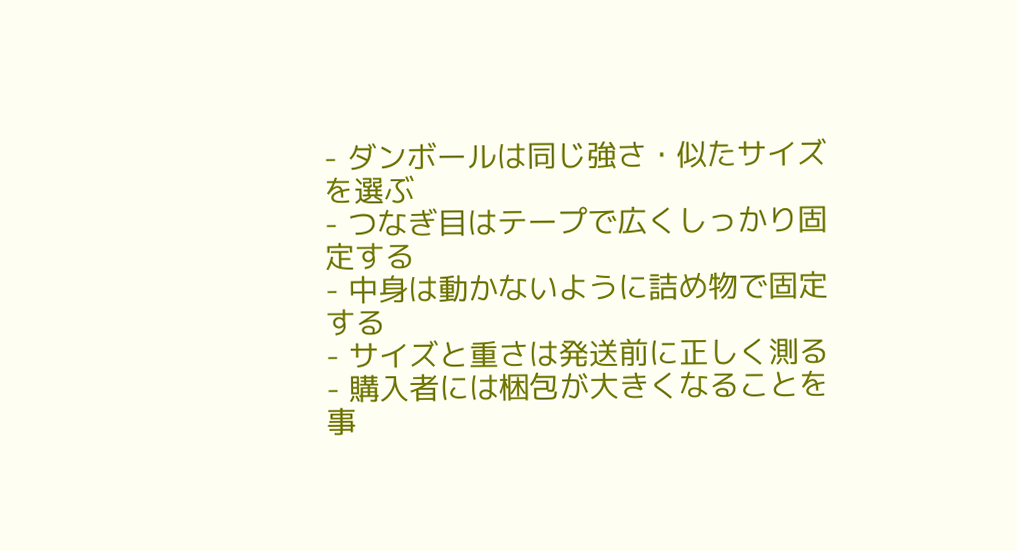- ダンボールは同じ強さ・似たサイズを選ぶ
- つなぎ目はテープで広くしっかり固定する
- 中身は動かないように詰め物で固定する
- サイズと重さは発送前に正しく測る
- 購入者には梱包が大きくなることを事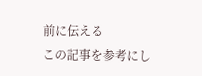前に伝える
この記事を参考にし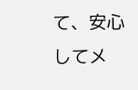て、安心してメ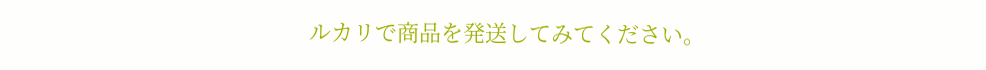ルカリで商品を発送してみてください。